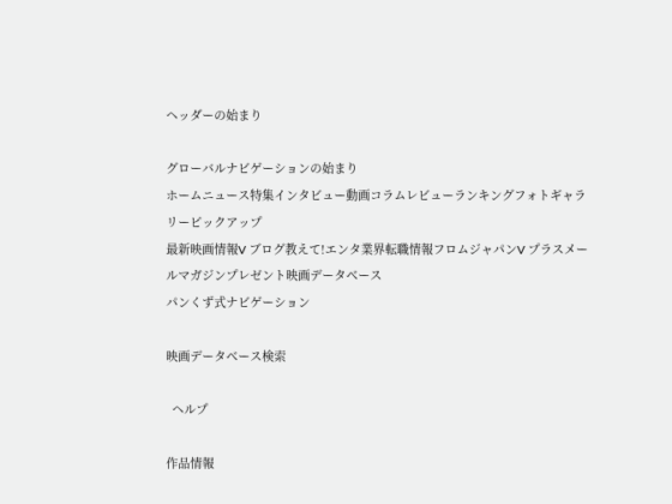ヘッダーの始まり

グローバルナビゲーションの始まり
ホームニュース特集インタビュー動画コラムレビューランキングフォトギャラリーピックアップ
最新映画情報V ブログ教えて!エンタ業界転職情報フロムジャパンV プラスメールマガジンプレゼント映画データベース
パンくず式ナビゲーション

映画データベース検索

  ヘルプ

作品情報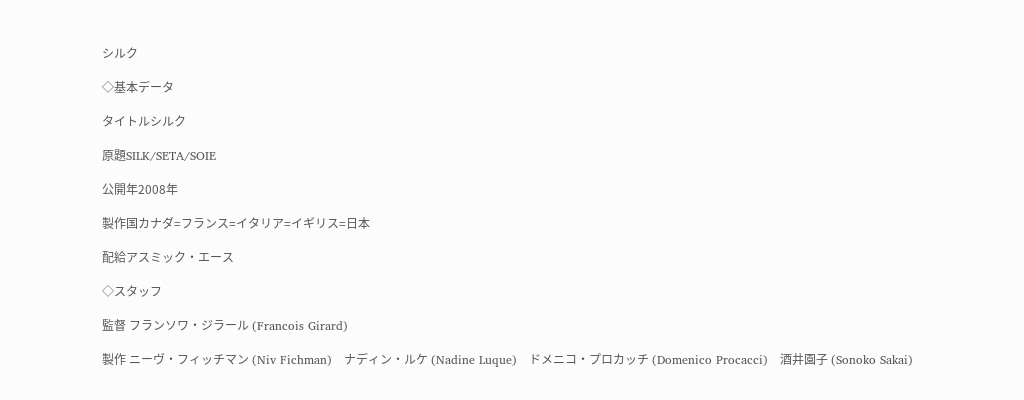シルク

◇基本データ

タイトルシルク

原題SILK/SETA/SOIE

公開年2008年

製作国カナダ=フランス=イタリア=イギリス=日本

配給アスミック・エース

◇スタッフ

監督 フランソワ・ジラール (Francois Girard)

製作 ニーヴ・フィッチマン (Niv Fichman)   ナディン・ルケ (Nadine Luque)   ドメニコ・プロカッチ (Domenico Procacci)   酒井園子 (Sonoko Sakai)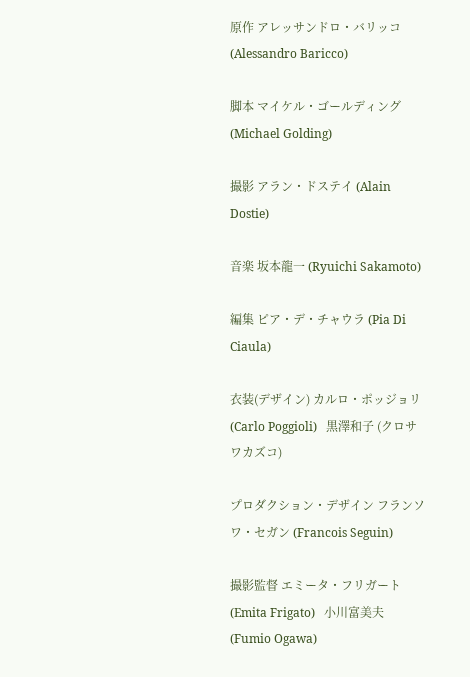原作 アレッサンドロ・バリッコ (Alessandro Baricco)

脚本 マイケル・ゴールディング (Michael Golding)

撮影 アラン・ドステイ (Alain Dostie)

音楽 坂本龍一 (Ryuichi Sakamoto)

編集 ピア・デ・チャウラ (Pia Di Ciaula)

衣装(デザイン) カルロ・ポッジョリ (Carlo Poggioli)   黒澤和子 (クロサワカズコ)

プロダクション・デザイン フランソワ・セガン (Francois Seguin)

撮影監督 エミータ・フリガート (Emita Frigato)   小川富美夫 (Fumio Ogawa)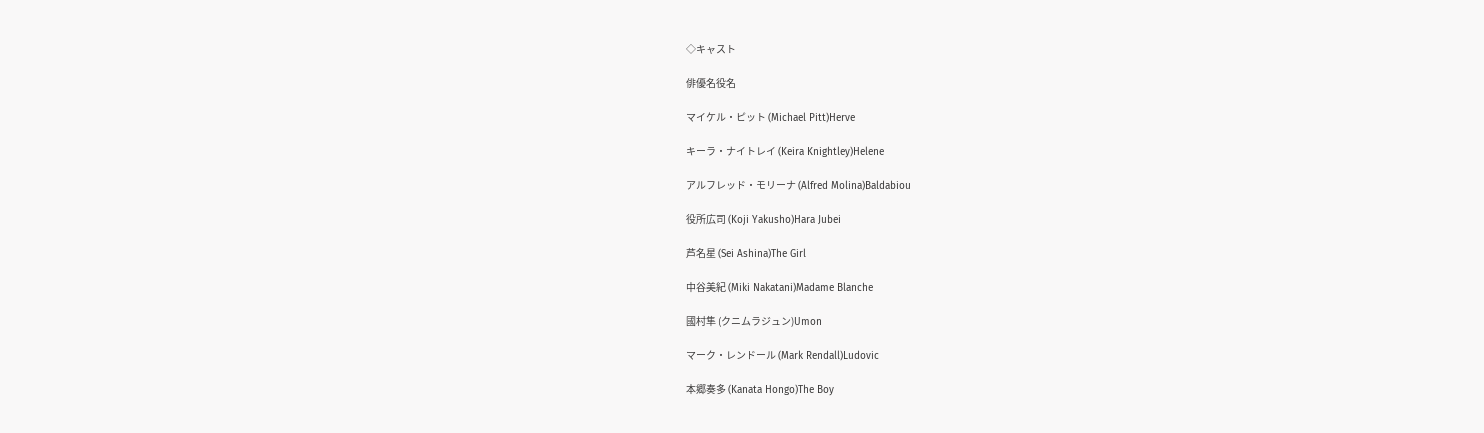◇キャスト

俳優名役名

マイケル・ピット (Michael Pitt)Herve

キーラ・ナイトレイ (Keira Knightley)Helene

アルフレッド・モリーナ (Alfred Molina)Baldabiou

役所広司 (Koji Yakusho)Hara Jubei

芦名星 (Sei Ashina)The Girl

中谷美紀 (Miki Nakatani)Madame Blanche

國村隼 (クニムラジュン)Umon

マーク・レンドール (Mark Rendall)Ludovic

本郷奏多 (Kanata Hongo)The Boy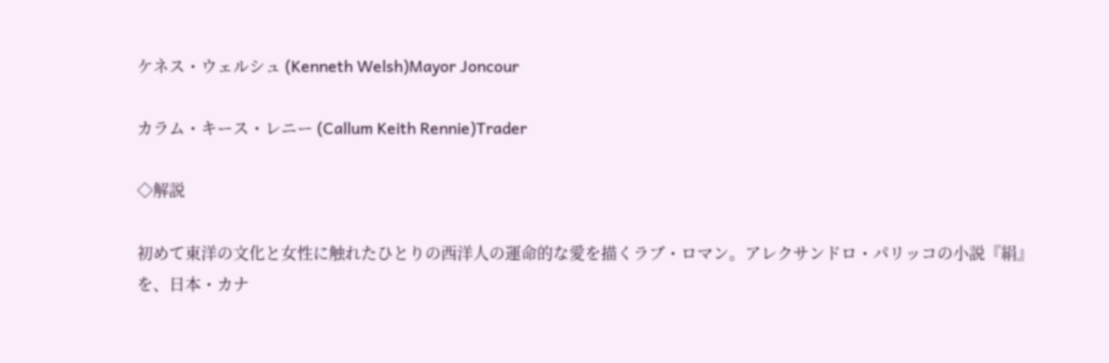ケネス・ウェルシュ (Kenneth Welsh)Mayor Joncour

カラム・キース・レニー (Callum Keith Rennie)Trader

◇解説

初めて東洋の文化と女性に触れたひとりの西洋人の運命的な愛を描くラブ・ロマン。アレクサンドロ・パリッコの小説『絹』を、日本・カナ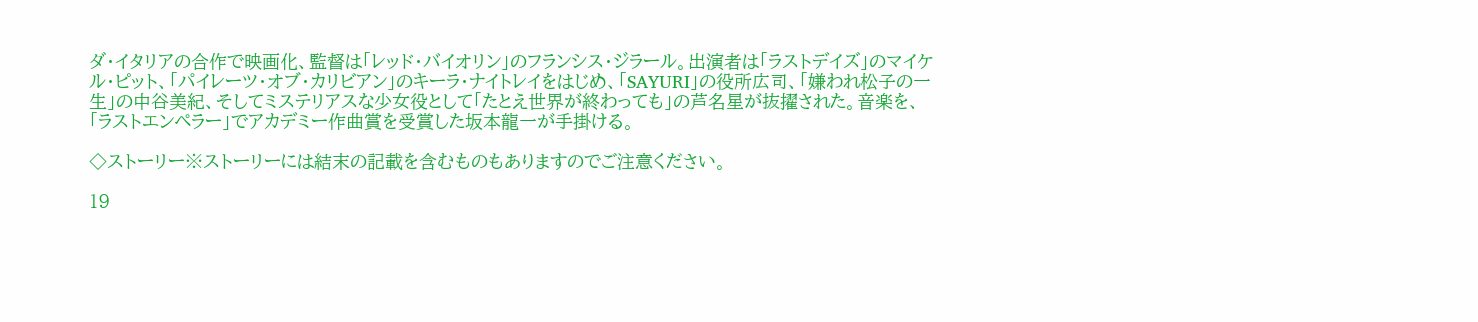ダ・イタリアの合作で映画化、監督は「レッド・バイオリン」のフランシス・ジラール。出演者は「ラストデイズ」のマイケル・ピット、「パイレーツ・オブ・カリビアン」のキーラ・ナイトレイをはじめ、「SAYURI」の役所広司、「嫌われ松子の一生」の中谷美紀、そしてミステリアスな少女役として「たとえ世界が終わっても」の芦名星が抜擢された。音楽を、「ラストエンペラー」でアカデミー作曲賞を受賞した坂本龍一が手掛ける。

◇ストーリー※ストーリーには結末の記載を含むものもありますのでご注意ください。

19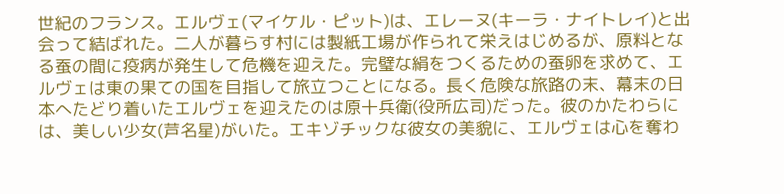世紀のフランス。エルヴェ(マイケル・ピット)は、エレーヌ(キーラ・ナイトレイ)と出会って結ばれた。二人が暮らす村には製紙工場が作られて栄えはじめるが、原料となる蚕の間に疫病が発生して危機を迎えた。完璧な絹をつくるための蚕卵を求めて、エルヴェは東の果ての国を目指して旅立つことになる。長く危険な旅路の末、幕末の日本へたどり着いたエルヴェを迎えたのは原十兵衛(役所広司)だった。彼のかたわらには、美しい少女(芦名星)がいた。エキゾチックな彼女の美貌に、エルヴェは心を奪わ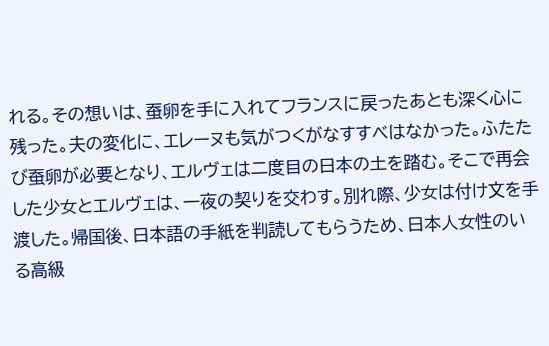れる。その想いは、蚕卵を手に入れてフランスに戻ったあとも深く心に残った。夫の変化に、エレーヌも気がつくがなすすべはなかった。ふたたび蚕卵が必要となり、エルヴェは二度目の日本の土を踏む。そこで再会した少女とエルヴェは、一夜の契りを交わす。別れ際、少女は付け文を手渡した。帰国後、日本語の手紙を判読してもらうため、日本人女性のいる高級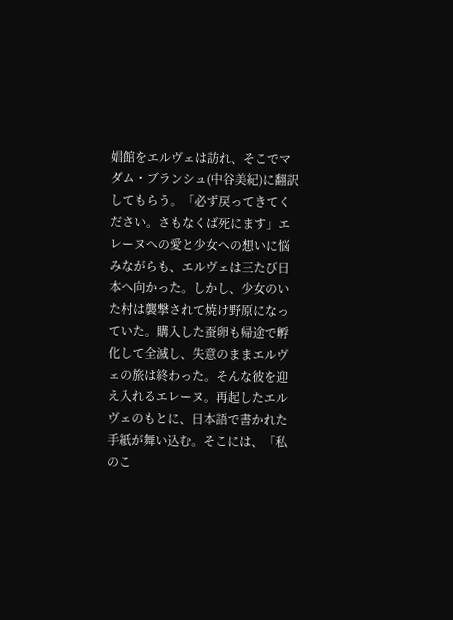娼館をエルヴェは訪れ、そこでマダム・ブランシュ(中谷美紀)に翻訳してもらう。「必ず戻ってきてください。さもなくば死にます」エレーヌへの愛と少女への想いに悩みながらも、エルヴェは三たび日本へ向かった。しかし、少女のいた村は襲撃されて焼け野原になっていた。購入した蚕卵も帰途で孵化して全滅し、失意のままエルヴェの旅は終わった。そんな彼を迎え入れるエレーヌ。再起したエルヴェのもとに、日本語で書かれた手紙が舞い込む。そこには、「私のこ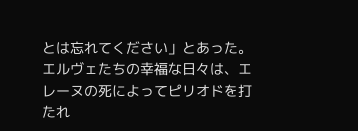とは忘れてください」とあった。エルヴェたちの幸福な日々は、エレーヌの死によってピリオドを打たれ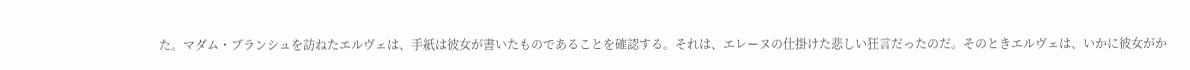た。マダム・ブランシュを訪ねたエルヴェは、手紙は彼女が書いたものであることを確認する。それは、エレーヌの仕掛けた悲しい狂言だったのだ。そのときエルヴェは、いかに彼女がか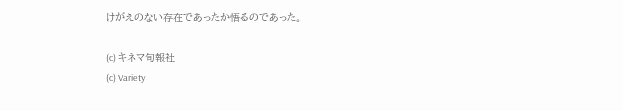けがえのない存在であったか悟るのであった。

(c) キネマ旬報社
(c) Variety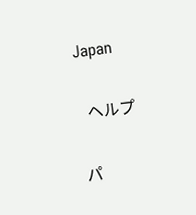Japan

  ヘルプ

パ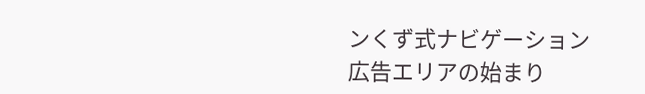ンくず式ナビゲーション
広告エリアの始まり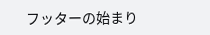フッターの始まり